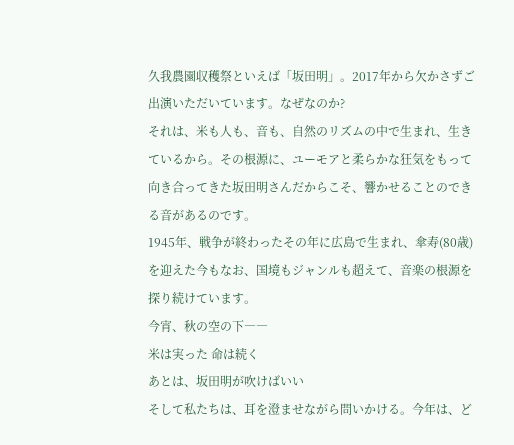久我農園収穫祭といえば「坂田明」。2017年から欠かさずご出演いただいています。なぜなのか?
それは、米も人も、音も、自然のリズムの中で生まれ、生きているから。その根源に、ユーモアと柔らかな狂気をもって向き合ってきた坂田明さんだからこそ、響かせることのできる音があるのです。
1945年、戦争が終わったその年に広島で生まれ、傘寿(80歳)を迎えた今もなお、国境もジャンルも超えて、音楽の根源を探り続けています。
今宵、秋の空の下――
米は実った 命は続く
あとは、坂田明が吹けばいい
そして私たちは、耳を澄ませながら問いかける。今年は、ど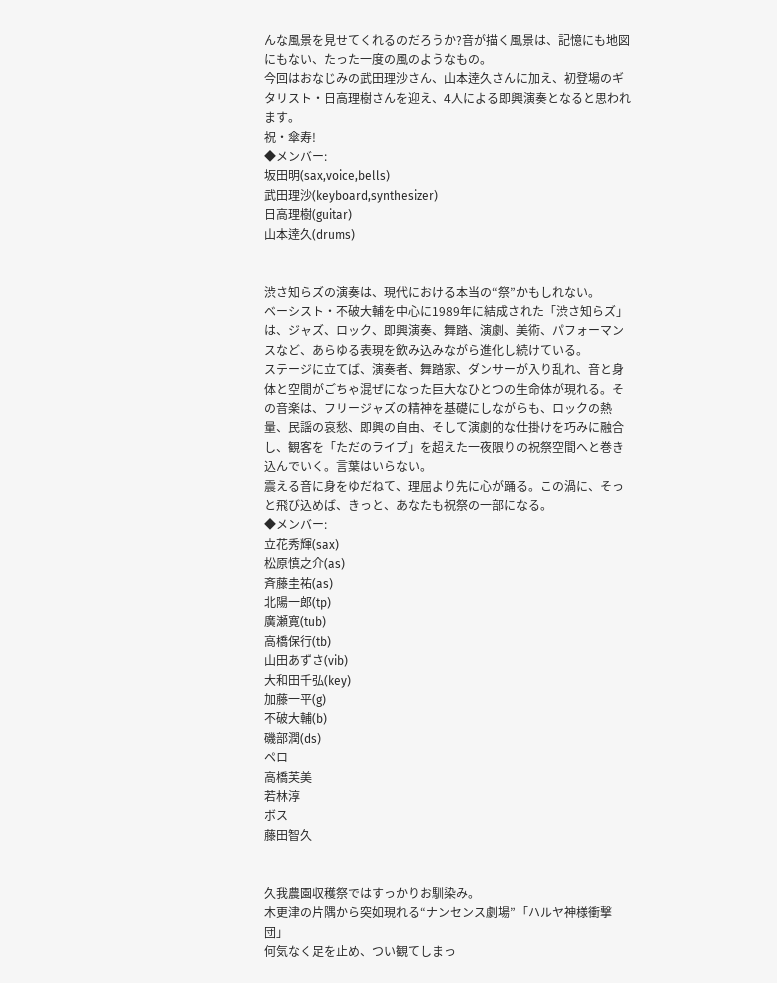んな風景を見せてくれるのだろうか?音が描く風景は、記憶にも地図にもない、たった一度の風のようなもの。
今回はおなじみの武田理沙さん、山本逹久さんに加え、初登場のギタリスト・日高理樹さんを迎え、4人による即興演奏となると思われます。
祝・傘寿!
◆メンバー:
坂田明(sax,voice,bells)
武田理沙(keyboard,synthesizer)
日高理樹(guitar)
山本逹久(drums)


渋さ知らズの演奏は、現代における本当の“祭”かもしれない。
ベーシスト・不破大輔を中心に1989年に結成された「渋さ知らズ」は、ジャズ、ロック、即興演奏、舞踏、演劇、美術、パフォーマンスなど、あらゆる表現を飲み込みながら進化し続けている。
ステージに立てば、演奏者、舞踏家、ダンサーが入り乱れ、音と身体と空間がごちゃ混ぜになった巨大なひとつの生命体が現れる。その音楽は、フリージャズの精神を基礎にしながらも、ロックの熱量、民謡の哀愁、即興の自由、そして演劇的な仕掛けを巧みに融合し、観客を「ただのライブ」を超えた一夜限りの祝祭空間へと巻き込んでいく。言葉はいらない。
震える音に身をゆだねて、理屈より先に心が踊る。この渦に、そっと飛び込めば、きっと、あなたも祝祭の一部になる。
◆メンバー:
立花秀輝(sax)
松原慎之介(as)
斉藤圭祐(as)
北陽一郎(tp)
廣瀬寛(tub)
高橋保行(tb)
山田あずさ(vib)
大和田千弘(key)
加藤一平(g)
不破大輔(b)
磯部潤(ds)
ペロ
高橋芙美
若林淳
ボス
藤田智久


久我農園収穫祭ではすっかりお馴染み。
木更津の片隅から突如現れる“ナンセンス劇場”「ハルヤ神様衝撃団」
何気なく足を止め、つい観てしまっ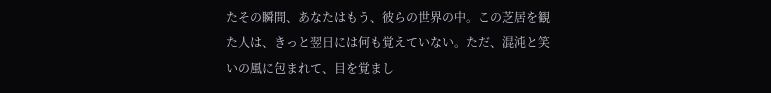たその瞬間、あなたはもう、彼らの世界の中。この芝居を観た人は、きっと翌日には何も覚えていない。ただ、混沌と笑いの風に包まれて、目を覚まし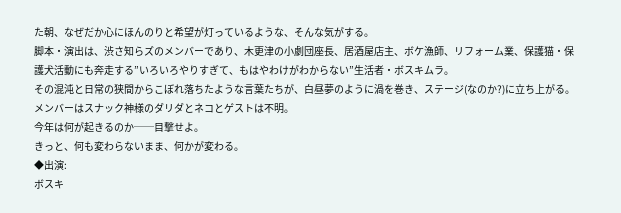た朝、なぜだか心にほんのりと希望が灯っているような、そんな気がする。
脚本・演出は、渋さ知らズのメンバーであり、木更津の小劇団座長、居酒屋店主、ボケ漁師、リフォーム業、保護猫・保護犬活動にも奔走する”いろいろやりすぎて、もはやわけがわからない”生活者・ボスキムラ。
その混沌と日常の狭間からこぼれ落ちたような言葉たちが、白昼夢のように渦を巻き、ステージ(なのか?)に立ち上がる。メンバーはスナック神様のダリダとネコとゲストは不明。
今年は何が起きるのか──目撃せよ。
きっと、何も変わらないまま、何かが変わる。
◆出演:
ボスキ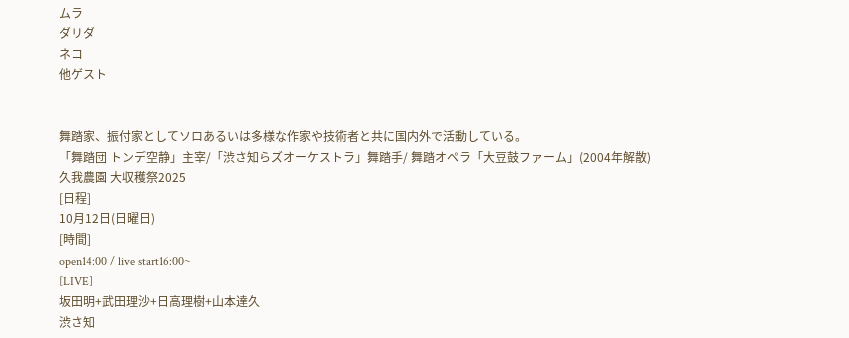ムラ
ダリダ
ネコ
他ゲスト


舞踏家、振付家としてソロあるいは多様な作家や技術者と共に国内外で活動している。
「舞踏団 トンデ空静」主宰/「渋さ知らズオーケストラ」舞踏手/ 舞踏オペラ「大豆鼓ファーム」(2004年解散)
久我農園 大収穫祭2025
[日程]
10月12日(日曜日)
[時間]
open14:00 / live start16:00~
[LIVE]
坂田明+武田理沙+日高理樹+山本達久
渋さ知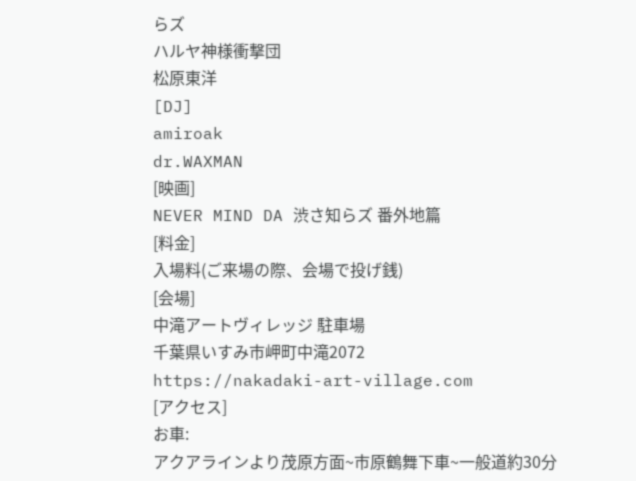らズ
ハルヤ神様衝撃団
松原東洋
[DJ]
amiroak
dr.WAXMAN
[映画]
NEVER MIND DA 渋さ知らズ 番外地篇
[料金]
入場料(ご来場の際、会場で投げ銭)
[会場]
中滝アートヴィレッジ 駐車場
千葉県いすみ市岬町中滝2072
https://nakadaki-art-village.com
[アクセス]
お車:
アクアラインより茂原方面~市原鶴舞下車~一般道約30分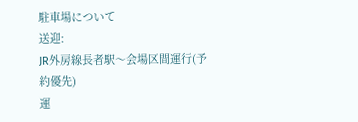駐車場について
送迎:
JR外房線長者駅〜会場区間運行(予約優先)
運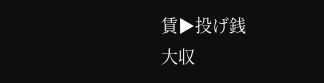賃▶投げ銭
大収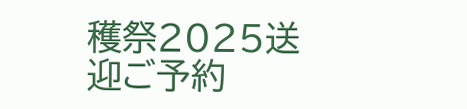穫祭2025送迎ご予約